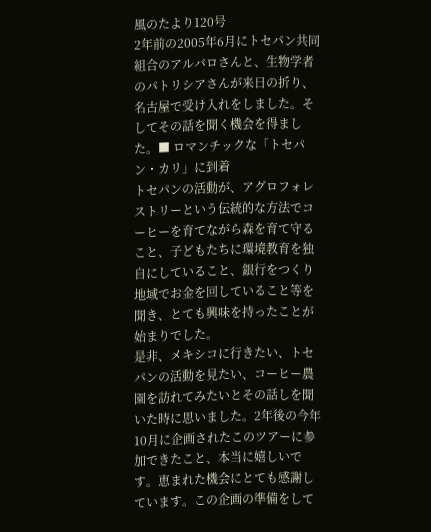風のたより120号
2年前の2005年6月にトセパン共同組合のアルバロさんと、生物学者のパトリシアさんが来日の折り、名古屋で受け入れをしました。そしてその話を聞く機会を得ました。■ ロマンチックな「トセパン・カリ」に到着
トセパンの活動が、アグロフォレストリーという伝統的な方法でコーヒーを育てながら森を育て守ること、子どもたちに環境教育を独自にしていること、銀行をつくり地域でお金を回していること等を聞き、とても興味を持ったことが始まりでした。
是非、メキシコに行きたい、トセパンの活動を見たい、コーヒー農園を訪れてみたいとその話しを聞いた時に思いました。2年後の今年10月に企画されたこのツアーに参加できたこと、本当に嬉しいです。恵まれた機会にとても感謝しています。この企画の準備をして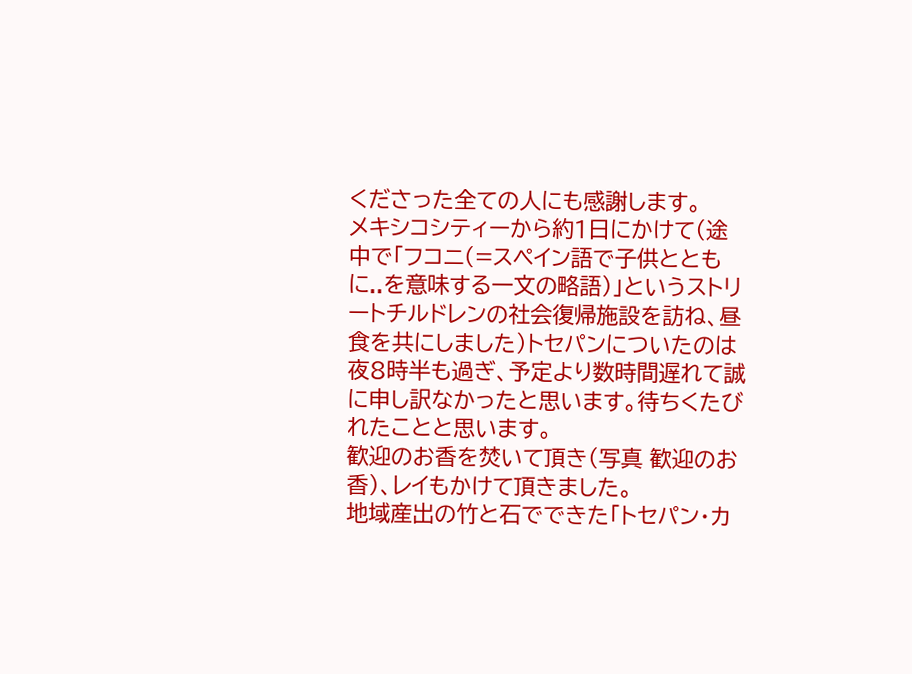くださった全ての人にも感謝します。
メキシコシティーから約1日にかけて(途中で「フコニ(=スペイン語で子供とともに..を意味する一文の略語)」というストリートチルドレンの社会復帰施設を訪ね、昼食を共にしました)トセパンについたのは夜8時半も過ぎ、予定より数時間遅れて誠に申し訳なかったと思います。待ちくたびれたことと思います。
歓迎のお香を焚いて頂き(写真 歓迎のお香)、レイもかけて頂きました。
地域産出の竹と石でできた「トセパン・カ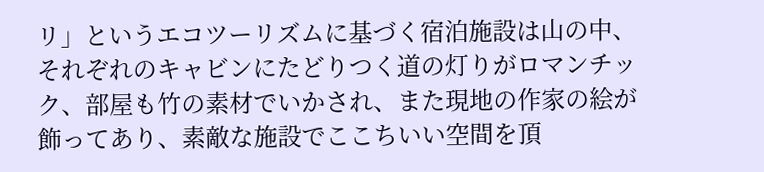リ」というエコツーリズムに基づく宿泊施設は山の中、それぞれのキャビンにたどりつく道の灯りがロマンチック、部屋も竹の素材でいかされ、また現地の作家の絵が飾ってあり、素敵な施設でここちいい空間を頂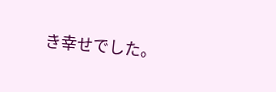き幸せでした。